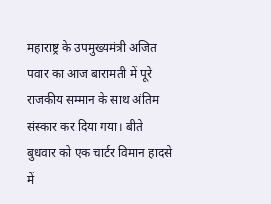महाराष्ट्र के उपमुख्यमंत्री अजित पवार का आज बारामती में पूरे राजकीय सम्मान के साथ अंतिम संस्कार कर दिया गया। बीते बुधवार को एक चार्टर विमान हादसे में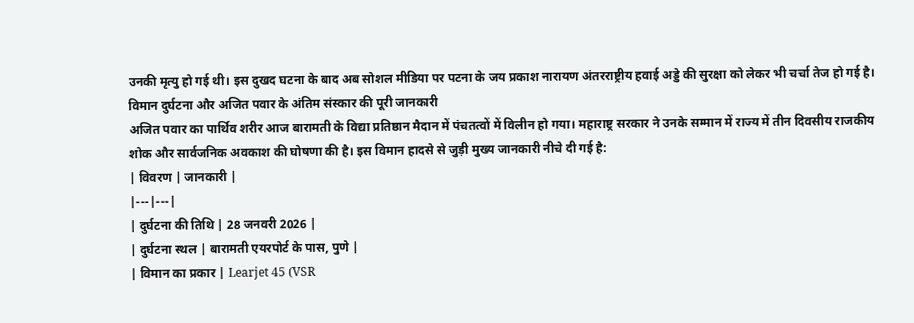उनकी मृत्यु हो गई थी। इस दुखद घटना के बाद अब सोशल मीडिया पर पटना के जय प्रकाश नारायण अंतरराष्ट्रीय हवाई अड्डे की सुरक्षा को लेकर भी चर्चा तेज हो गई है।
विमान दुर्घटना और अजित पवार के अंतिम संस्कार की पूरी जानकारी
अजित पवार का पार्थिव शरीर आज बारामती के विद्या प्रतिष्ठान मैदान में पंचतत्वों में विलीन हो गया। महाराष्ट्र सरकार ने उनके सम्मान में राज्य में तीन दिवसीय राजकीय शोक और सार्वजनिक अवकाश की घोषणा की है। इस विमान हादसे से जुड़ी मुख्य जानकारी नीचे दी गई है:
| विवरण | जानकारी |
|---|---|
| दुर्घटना की तिथि | 28 जनवरी 2026 |
| दुर्घटना स्थल | बारामती एयरपोर्ट के पास, पुणे |
| विमान का प्रकार | Learjet 45 (VSR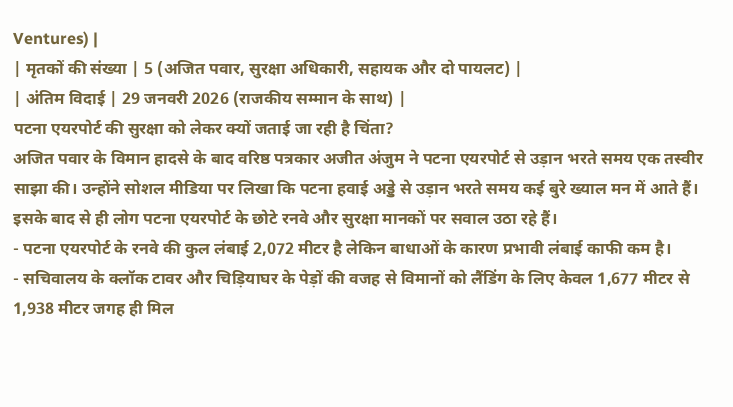Ventures) |
| मृतकों की संख्या | 5 (अजित पवार, सुरक्षा अधिकारी, सहायक और दो पायलट) |
| अंतिम विदाई | 29 जनवरी 2026 (राजकीय सम्मान के साथ) |
पटना एयरपोर्ट की सुरक्षा को लेकर क्यों जताई जा रही है चिंता?
अजित पवार के विमान हादसे के बाद वरिष्ठ पत्रकार अजीत अंजुम ने पटना एयरपोर्ट से उड़ान भरते समय एक तस्वीर साझा की। उन्होंने सोशल मीडिया पर लिखा कि पटना हवाई अड्डे से उड़ान भरते समय कई बुरे ख्याल मन में आते हैं। इसके बाद से ही लोग पटना एयरपोर्ट के छोटे रनवे और सुरक्षा मानकों पर सवाल उठा रहे हैं।
- पटना एयरपोर्ट के रनवे की कुल लंबाई 2,072 मीटर है लेकिन बाधाओं के कारण प्रभावी लंबाई काफी कम है।
- सचिवालय के क्लॉक टावर और चिड़ियाघर के पेड़ों की वजह से विमानों को लैंडिंग के लिए केवल 1,677 मीटर से 1,938 मीटर जगह ही मिल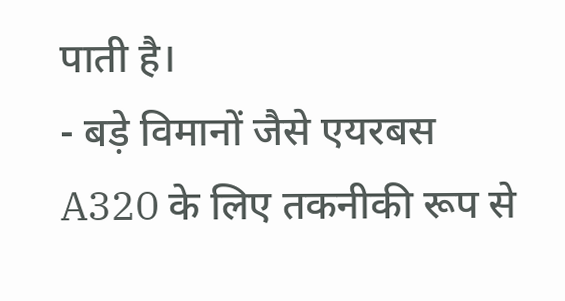पाती है।
- बड़े विमानों जैसे एयरबस A320 के लिए तकनीकी रूप से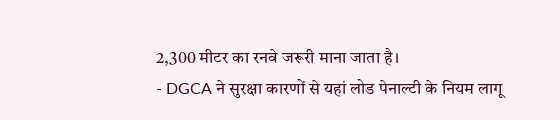2,300 मीटर का रनवे जरूरी माना जाता है।
- DGCA ने सुरक्षा कारणों से यहां लोड पेनाल्टी के नियम लागू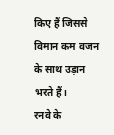किए हैं जिससे विमान कम वजन के साथ उड़ान भरते हैं।
रनवे के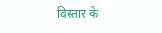विस्तार के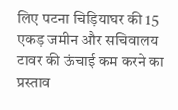लिए पटना चिड़ियाघर की 15 एकड़ जमीन और सचिवालय टावर की ऊंचाई कम करने का प्रस्ताव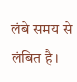लंबे समय से लंबित है।